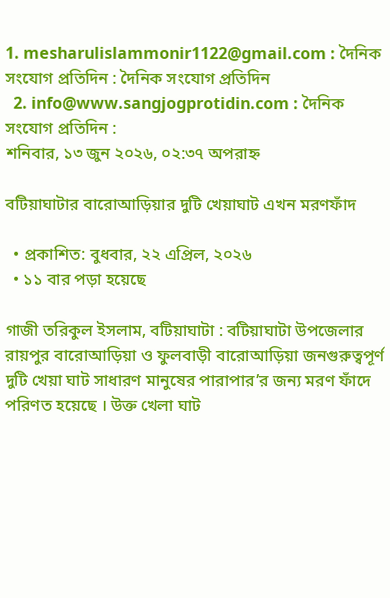1. mesharulislammonir1122@gmail.com : দৈনিক সংযোগ প্রতিদিন : দৈনিক সংযোগ প্রতিদিন
  2. info@www.sangjogprotidin.com : দৈনিক সংযোগ প্রতিদিন :
শনিবার, ১৩ জুন ২০২৬, ০২:৩৭ অপরাহ্ন

বটিয়াঘাটার বারোআড়িয়ার দুটি খেয়াঘাট এখন মরণফাঁদ

  • প্রকাশিত: বুধবার, ২২ এপ্রিল, ২০২৬
  • ১১ বার পড়া হয়েছে

গাজী তরিকুল ইসলাম, বটিয়াঘাটা : বটিয়াঘাটা উপজেলার রায়পুর বারোআড়িয়া ও ফুলবাড়ী বারোআড়িয়া জনগুরুত্বপূর্ণ  দুটি খেয়া ঘাট সাধারণ মানুষের পারাপার’র জন্য মরণ ফাঁদে পরিণত হয়েছে । উক্ত খেলা ঘাট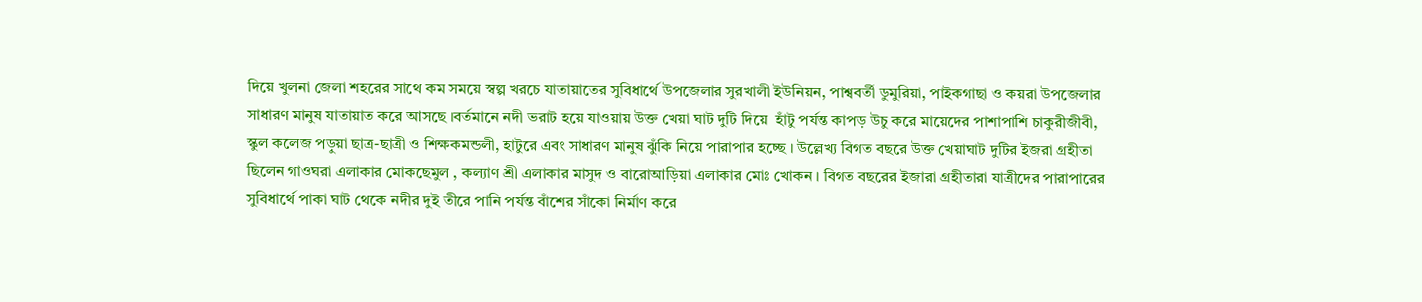দিয়ে খুলনা জেলা শহরের সাথে কম সময়ে স্বল্প খরচে যাতায়াতের সুবিধার্থে উপজেলার সুরখালী ইউনিয়ন, পাশ্ববর্তী ডুমুরিয়া, পাইকগাছা ও কয়রা উপজেলার সাধারণ মানুষ যাতায়াত করে আসছে ।বর্তমানে নদী ভরাট হয়ে যাওয়ায় উক্ত খেয়া ঘাট দুটি দিয়ে  হাঁটু পর্যন্ত কাপড় উচু করে মায়েদের পাশাপাশি চাকুরীজীবী, স্কুল কলেজ পড়ুয়া ছাত্র-ছাত্রী ও শিক্ষকমন্ডলী, হাটুরে এবং সাধারণ মানুষ ঝুঁকি নিয়ে পারাপার হচ্ছে । উল্লেখ্য বিগত বছরে উক্ত খেয়াঘাট দুটির ইজরা গ্ৰহীতা ছিলেন গাওঘরা এলাকার মোকছেমুল , কল্যাণ শ্রী এলাকার মাসুদ ও বারোআড়িয়া এলাকার মোঃ খোকন । বিগত বছরের ইজারা গ্ৰহীতারা যাত্রীদের পারাপারের সুবিধার্থে পাকা ঘাট থেকে নদীর দুই তীরে পানি পর্যন্ত বাঁশের সাঁকো নির্মাণ করে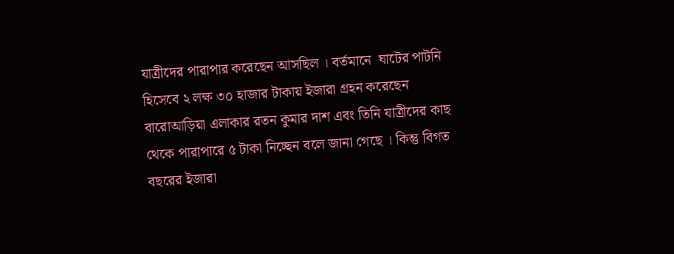যাত্রীদের পারাপার করেছেন আসছিল । বর্তমানে  ঘাটের পাটনি হিসেবে ২ লক্ষ ৩০ হাজার টাকায় ইজারা গ্ৰহন করেছেন বারোআড়িয়া এলাকার রতন কুমার দাশ এবং তিনি যাত্রীদের কাছ থেকে পারাপারে ৫ টাকা নিচ্ছেন বলে জানা গেছে । কিন্তু বিগত বছরের ইজারা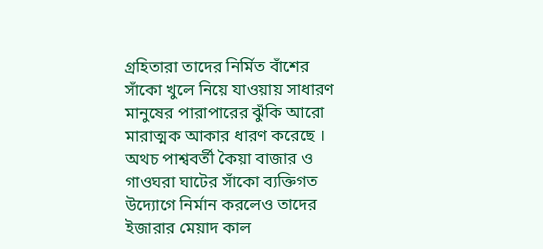গ্ৰহিতারা তাদের নির্মিত বাঁশের সাঁকো খুলে নিয়ে যাওয়ায় সাধারণ মানুষের পারাপারের ঝুঁকি আরো মারাত্মক আকার ধারণ করেছে । অথচ পাশ্ববর্তী কৈয়া বাজার ও গাওঘরা ঘাটের সাঁকো ব্যক্তিগত উদ্যোগে নির্মান করলেও তাদের ইজারার মেয়াদ কাল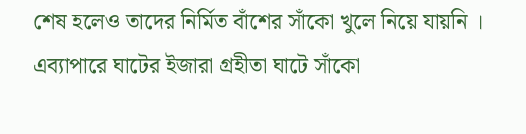শেষ হলেও তাদের নির্মিত বাঁশের সাঁকো খুলে নিয়ে যায়নি । এব্যাপারে ঘাটের ইজারা গ্ৰহীতা ঘাটে সাঁকো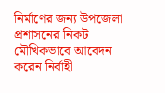নির্মাণের জন্য উপজেলা প্রশাসনের নিকট মৌখিকভাবে আবেদন করেন নির্বাহী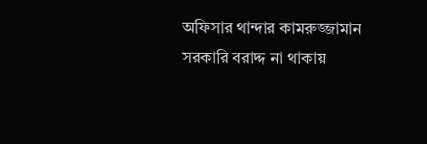অফিসার থান্দার কামরুজ্জামান সরকারি বরাদ্দ না থাকায়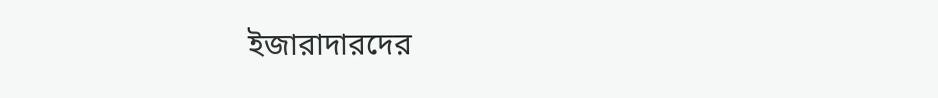ইজারাদারদের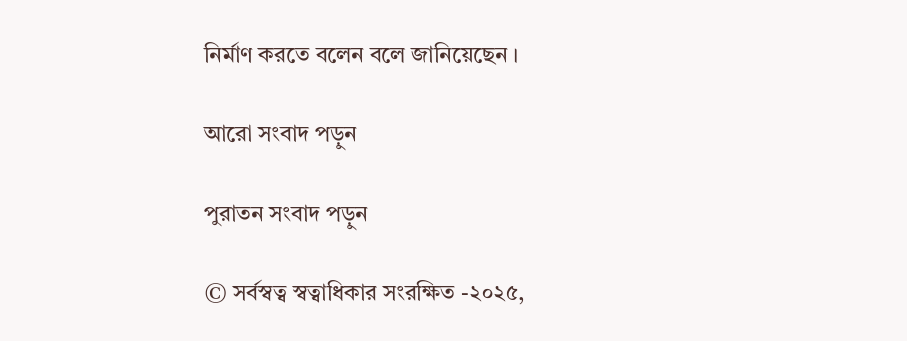নির্মাণ করতে বলেন বলে জানিয়েছেন ।

আরো সংবাদ পড়ুন

পুরাতন সংবাদ পড়ুন

© সর্বস্বত্ব স্বত্বাধিকার সংরক্ষিত -২০২৫,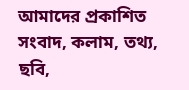আমাদের প্রকাশিত সংবাদ, কলাম, তথ্য, ছবি,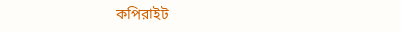কপিরাইট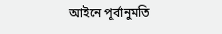আইনে পূর্বানুমতি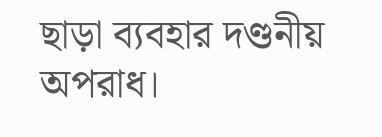ছাড়া ব্যবহার দণ্ডনীয় অপরাধ।